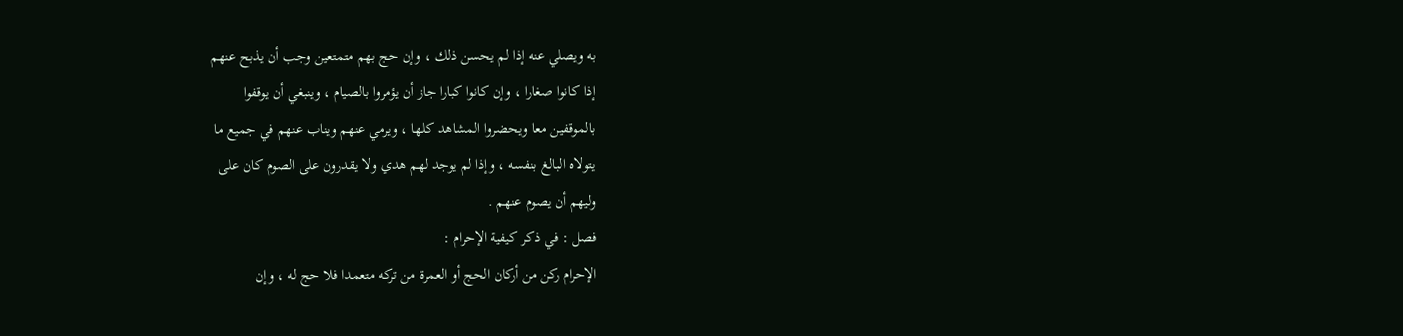به ويصلي عنه إذا لم يحسن ذلك ، وإن حج بهم متمتعين وجب أن يذبح عنهم
إذا كانوا صغارا ، وإن كانوا كبارا جاز أن يؤمروا بالصيام ، وينبغي أن يوقفوا
بالموقفين معا ويحضروا المشاهد كلها ، ويرمي عنهم ويناب عنهم في جميع ما
يتولاه البالغ بنفسه ، وإذا لم يوجد لهم هدي ولا يقدرون على الصوم كان على
وليهم أن يصوم عنهم .
فصل : في ذكر كيفية الإحرام :
الإحرام ركن من أركان الحج أو العمرة من تركه متعمدا فلا حج له ، وإن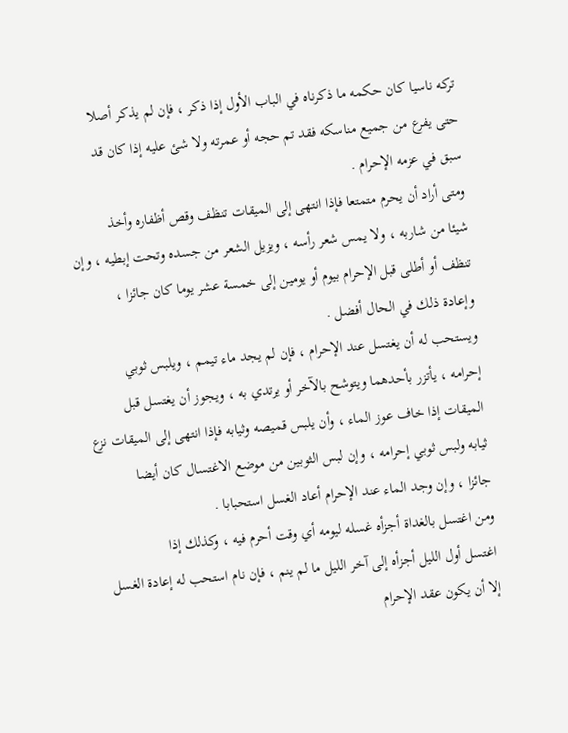تركه ناسيا كان حكمه ما ذكرناه في الباب الأول إذا ذكر ، فإن لم يذكر أصلا
حتى يفرع من جميع مناسكه فقد تم حجه أو عمرته ولا شئ عليه إذا كان قد
سبق في عزمه الإحرام .
ومتى أراد أن يحرم متمتعا فإذا انتهى إلى الميقات تنظف وقص أظفاره وأخذ
شيئا من شاربه ، ولا يمس شعر رأسه ، ويزيل الشعر من جسده وتحت إبطيه ، وإن
تنظف أو أطلى قبل الإحرام بيوم أو يومين إلى خمسة عشر يوما كان جائزا ،
وإعادة ذلك في الحال أفضل .
ويستحب له أن يغتسل عند الإحرام ، فإن لم يجد ماء تيمم ، ويلبس ثوبي
إحرامه ، يأتزر بأحدهما ويتوشح بالآخر أو يرتدي به ، ويجوز أن يغتسل قبل
الميقات إذا خاف عوز الماء ، وأن يلبس قميصه وثيابه فإذا انتهى إلى الميقات نزع
ثيابه ولبس ثوبي إحرامه ، وإن لبس الثوبين من موضع الاغتسال كان أيضا
جائزا ، وإن وجد الماء عند الإحرام أعاد الغسل استحبابا .
ومن اغتسل بالغداة أجزأه غسله ليومه أي وقت أحرم فيه ، وكذلك إذا
اغتسل أول الليل أجزأه إلى آخر الليل ما لم ينم ، فإن نام استحب له إعادة الغسل
إلا أن يكون عقد الإحرام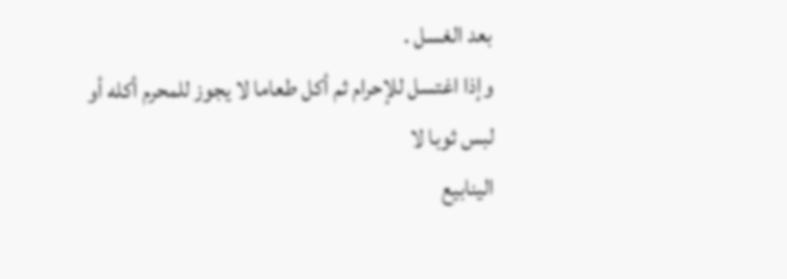بعد الغسل .
وإذا اغتسل للإحرام ثم أكل طعاما لا يجوز للمحرم أكله أو لبس ثوبا لا
الينابيع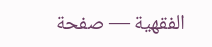الفقهية — صفحة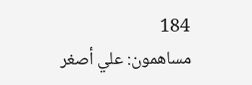184
مساهمون: علي أصغر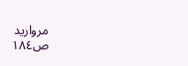مرواريد
ص١٨٤